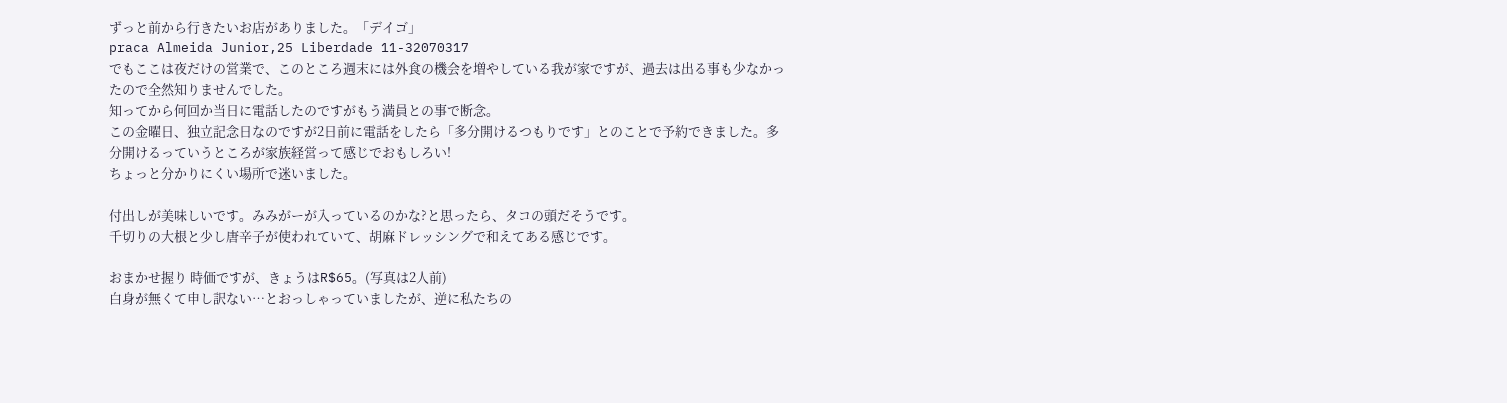ずっと前から行きたいお店がありました。「デイゴ」
praca Almeida Junior,25 Liberdade 11-32070317
でもここは夜だけの営業で、このところ週末には外食の機会を増やしている我が家ですが、過去は出る事も少なかったので全然知りませんでした。
知ってから何回か当日に電話したのですがもう満員との事で断念。
この金曜日、独立記念日なのですが2日前に電話をしたら「多分開けるつもりです」とのことで予約できました。多分開けるっていうところが家族経営って感じでおもしろい!
ちょっと分かりにくい場所で迷いました。

付出しが美味しいです。みみがーが入っているのかな?と思ったら、タコの頭だそうです。
千切りの大根と少し唐辛子が使われていて、胡麻ドレッシングで和えてある感じです。

おまかせ握り 時価ですが、きょうはR$65。(写真は2人前)
白身が無くて申し訳ない…とおっしゃっていましたが、逆に私たちの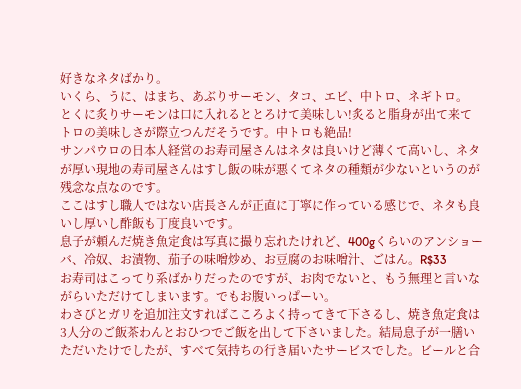好きなネタばかり。
いくら、うに、はまち、あぶりサーモン、タコ、エビ、中トロ、ネギトロ。
とくに炙りサーモンは口に入れるととろけて美味しい!炙ると脂身が出て来てトロの美味しさが際立つんだそうです。中トロも絶品!
サンパウロの日本人経営のお寿司屋さんはネタは良いけど薄くて高いし、ネタが厚い現地の寿司屋さんはすし飯の味が悪くてネタの種類が少ないというのが残念な点なのです。
ここはすし職人ではない店長さんが正直に丁寧に作っている感じで、ネタも良いし厚いし酢飯も丁度良いです。
息子が頼んだ焼き魚定食は写真に撮り忘れたけれど、400gくらいのアンショーバ、冷奴、お漬物、茄子の味噌炒め、お豆腐のお味噌汁、ごはん。R$33
お寿司はこってり系ばかりだったのですが、お肉でないと、もう無理と言いながらいただけてしまいます。でもお腹いっぱーい。
わさびとガリを追加注文すればこころよく持ってきて下さるし、焼き魚定食は3人分のご飯茶わんとおひつでご飯を出して下さいました。結局息子が一膳いただいたけでしたが、すべて気持ちの行き届いたサービスでした。ビールと合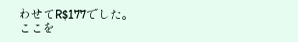わせてR$177でした。
ここを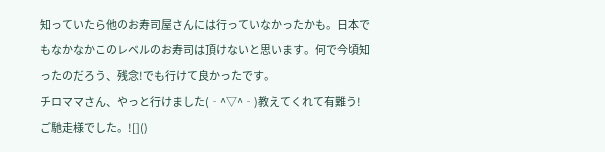知っていたら他のお寿司屋さんには行っていなかったかも。日本でもなかなかこのレベルのお寿司は頂けないと思います。何で今頃知ったのだろう、残念!でも行けて良かったです。
チロママさん、やっと行けました(‐^▽^‐)教えてくれて有難う!
ご馳走様でした。![]()